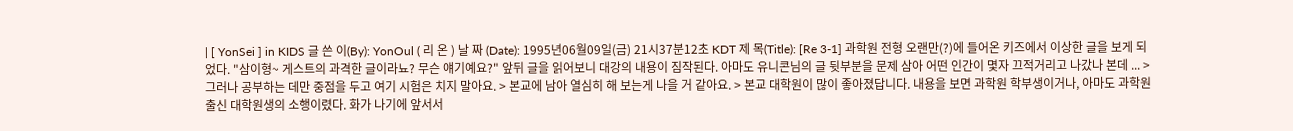| [ YonSei ] in KIDS 글 쓴 이(By): YonOul ( 리 온 ) 날 짜 (Date): 1995년06월09일(금) 21시37분12초 KDT 제 목(Title): [Re 3-1] 과학원 전형 오랜만(?)에 들어온 키즈에서 이상한 글을 보게 되었다. "삼이형~ 게스트의 과격한 글이라뇨? 무슨 얘기예요?" 앞뒤 글을 읽어보니 대강의 내용이 짐작된다. 아마도 유니콘님의 글 뒷부분을 문제 삼아 어떤 인간이 몇자 끄적거리고 나갔나 본데 ... > 그러나 공부하는 데만 중점을 두고 여기 시험은 치지 말아요. > 본교에 남아 열심히 해 보는게 나을 거 같아요. > 본교 대학원이 많이 좋아졌답니다. 내용을 보면 과학원 학부생이거나, 아마도 과학원 출신 대학원생의 소행이렸다. 화가 나기에 앞서서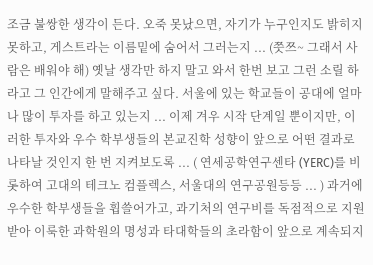조금 불쌍한 생각이 든다. 오죽 못났으면, 자기가 누구인지도 밝히지 못하고, 게스트라는 이름밑에 숨어서 그러는지 ... (쯧쯔~ 그래서 사람은 배워야 해) 옛날 생각만 하지 말고 와서 한번 보고 그런 소릴 하라고 그 인간에게 말해주고 싶다. 서울에 있는 학교들이 공대에 얼마나 많이 투자를 하고 있는지 ... 이제 겨우 시작 단계일 뿐이지만, 이러한 투자와 우수 학부생들의 본교진학 성향이 앞으로 어떤 결과로 나타날 것인지 한 번 지켜보도록 ... ( 연세공학연구센타 (YERC)를 비롯하여 고대의 테크노 컴플렉스, 서울대의 연구공원등등 ... ) 과거에 우수한 학부생들을 휩쓸어가고, 과기처의 연구비를 독점적으로 지원받아 이룩한 과학원의 명성과 타대학들의 초라함이 앞으로 계속되지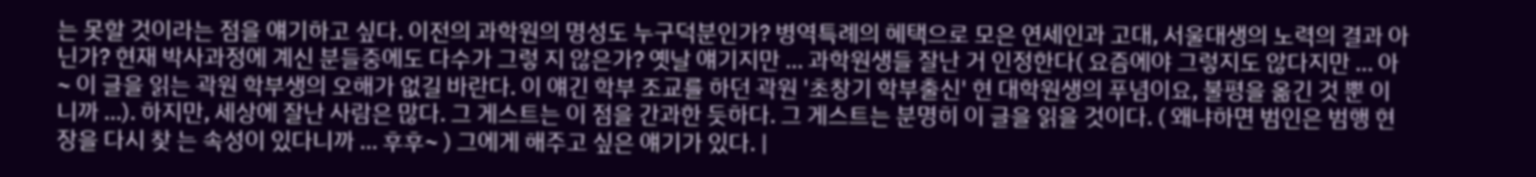는 못할 것이라는 점을 얘기하고 싶다. 이전의 과학원의 명성도 누구덕분인가? 병역특례의 혜택으로 모은 연세인과 고대, 서울대생의 노력의 결과 아닌가? 현재 박사과정에 계신 분들중에도 다수가 그렇 지 않은가? 옛날 얘기지만 ... 과학원생들 잘난 거 인정한다( 요즘에야 그렇지도 않다지만 ... 아~ 이 글을 읽는 곽원 학부생의 오해가 없길 바란다. 이 얘긴 학부 조교를 하던 곽원 '초창기 학부출신' 현 대학원생의 푸념이요, 불평을 옮긴 것 뿐 이니까 ...). 하지만, 세상에 잘난 사람은 많다. 그 게스트는 이 점을 간과한 듯하다. 그 게스트는 분명히 이 글을 읽을 것이다. ( 왜냐하면 범인은 범행 현장을 다시 찾 는 속성이 있다니까 ... 후후~ ) 그에게 해주고 싶은 얘기가 있다. |